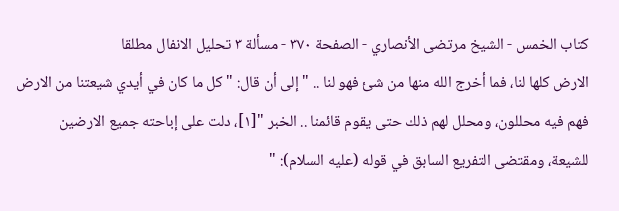كتاب الخمس - الشيخ مرتضى الأنصاري - الصفحة ٣٧٠ - مسألة ٣ تحليل الانفال مطلقا
الارض كلها لنا، فما أخرج الله منها من شئ فهو لنا .. " إلى أن قال: " كل ما كان في أيدي شيعتنا من الارض فهم فيه محللون، ومحلل لهم ذلك حتى يقوم قائمنا .. الخبر "[١]، دلت على إباحته جميع الارضين للشيعة، ومقتضى التفريع السابق في قوله (عليه السلام): "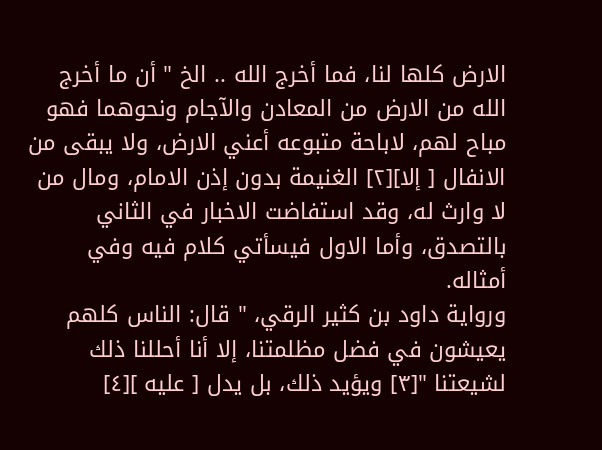الارض كلها لنا، فما أخرج الله .. الخ " أن ما أخرج الله من الارض من المعادن والآجام ونحوهما فهو مباح لهم، لاباحة متبوعه أعني الارض، ولا يبقى من الانفال [ إلا][٢] الغنيمة بدون إذن الامام، ومال من لا وارث له، وقد استفاضت الاخبار في الثاني بالتصدق، وأما الاول فيسأتي كلام فيه وفي أمثاله.
ورواية داود بن كثير الرقي، " قال: الناس كلهم يعيشون في فضل مظلمتنا، إلا أنا أحللنا ذلك لشيعتنا "[٣] ويؤيد ذلك، بل يدل [ عليه ][٤]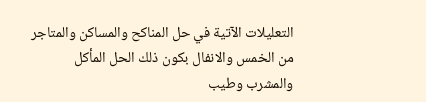التعليلات الآتية في حل المناكح والمساكن والمتاجر من الخمس والانفال بكون ذلك الحل المأكل والمشرب وطيب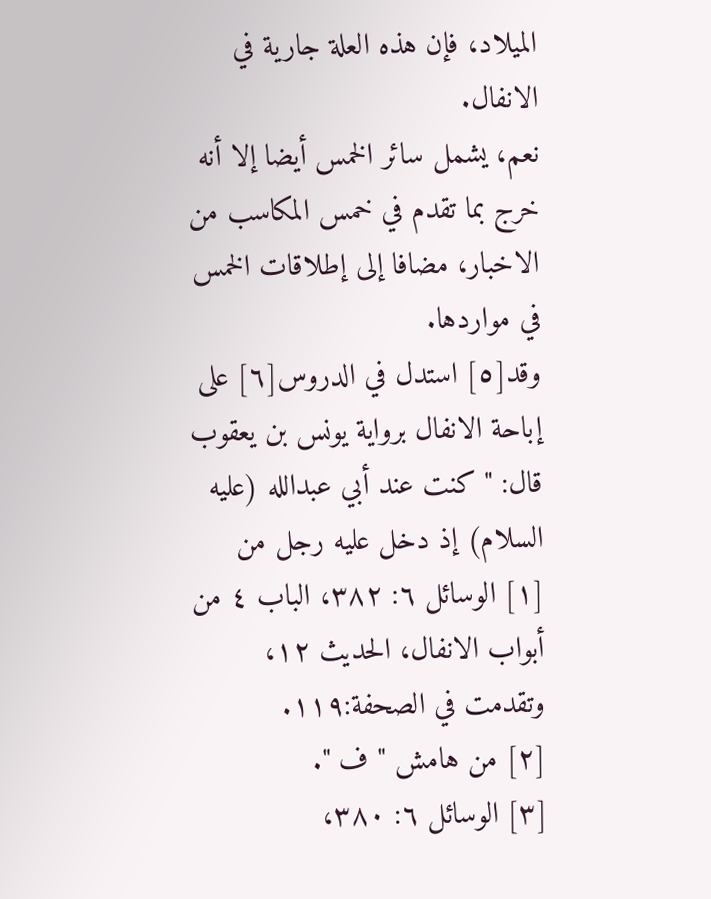الميلاد، فإن هذه العلة جارية في الانفال.
نعم، يشمل سائر الخمس أيضا إلا أنه خرج بما تقدم في خمس المكاسب من الاخبار، مضافا إلى إطلاقات الخمس في مواردها.
وقد[٥] استدل في الدروس[٦] على إباحة الانفال برواية يونس بن يعقوب قال: " كنت عند أبي عبدالله (عليه السلام) إذ دخل عليه رجل من
[١] الوسائل ٦: ٣٨٢، الباب ٤ من أبواب الانفال، الحديث ١٢، وتقدمت في الصحفة:١١٩.
[٢] من هامش " ف ".
[٣] الوسائل ٦: ٣٨٠،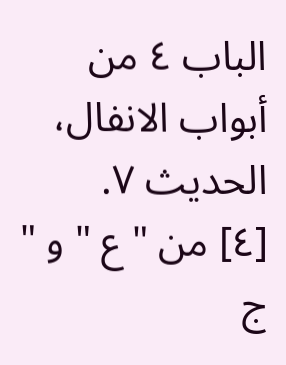الباب ٤ من أبواب الانفال، الحديث ٧.
[٤] من " ع " و " ج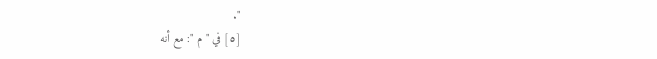".
[٥] في " م ": مع أنه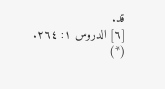قد.
[٦] الدروس ١: ٢٦٤.
(*)